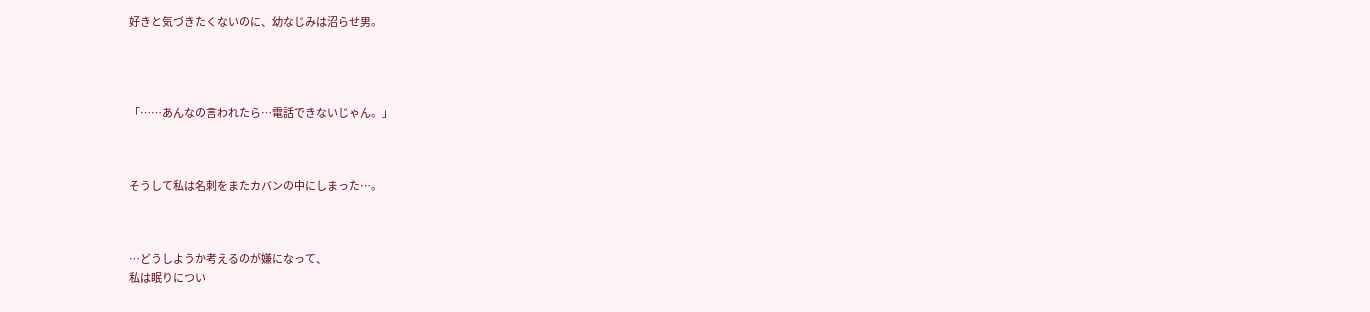好きと気づきたくないのに、幼なじみは沼らせ男。




「……あんなの言われたら…電話できないじゃん。」



そうして私は名刺をまたカバンの中にしまった…。



…どうしようか考えるのが嫌になって、
私は眠りについ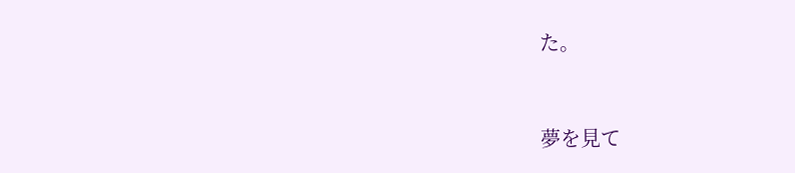た。



夢を見て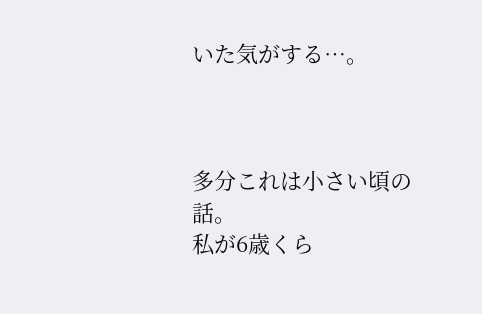いた気がする…。



多分これは小さい頃の話。
私が6歳くら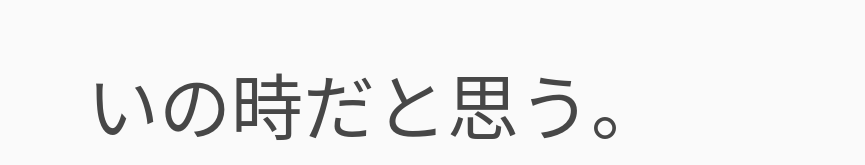いの時だと思う。